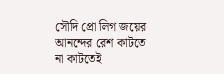সৌদি প্রো লিগ জয়ের আনন্দের রেশ কাটতে না কাটতেই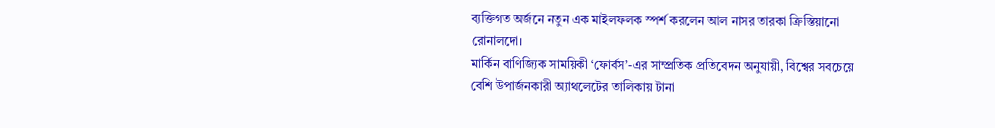ব্যক্তিগত অর্জনে নতুন এক মাইলফলক স্পর্শ করলেন আল নাসর তারকা ক্রিস্তিয়ানো রোনালদো।
মার্কিন বাণিজ্যিক সাময়িকী ‘ফোর্বস’-এর সাম্প্রতিক প্রতিবেদন অনুযায়ী, বিশ্বের সবচেয়ে বেশি উপার্জনকারী অ্যাথলেটের তালিকায় টানা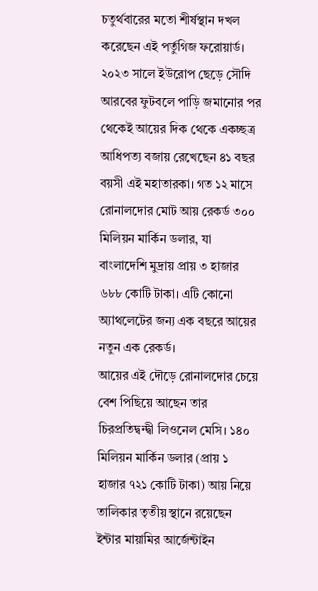চতুর্থবারের মতো শীর্ষস্থান দখল করেছেন এই পর্তুগিজ ফরোয়ার্ড।
২০২৩ সালে ইউরোপ ছেড়ে সৌদি আরবের ফুটবলে পাড়ি জমানোর পর থেকেই আয়ের দিক থেকে একচ্ছত্র আধিপত্য বজায় রেখেছেন ৪১ বছর বয়সী এই মহাতারকা। গত ১২ মাসে রোনালদোর মোট আয় রেকর্ড ৩০০ মিলিয়ন মার্কিন ডলার, যা বাংলাদেশি মুদ্রায় প্রায় ৩ হাজার ৬৮৮ কোটি টাকা। এটি কোনো অ্যাথলেটের জন্য এক বছরে আয়ের নতুন এক রেকর্ড।
আয়ের এই দৌড়ে রোনালদোর চেয়ে বেশ পিছিয়ে আছেন তার চিরপ্রতিদ্বন্দ্বী লিওনেল মেসি। ১৪০ মিলিয়ন মার্কিন ডলার (প্রায় ১ হাজার ৭২১ কোটি টাকা) আয় নিয়ে তালিকার তৃতীয় স্থানে রয়েছেন ইন্টার মায়ামির আর্জেন্টাইন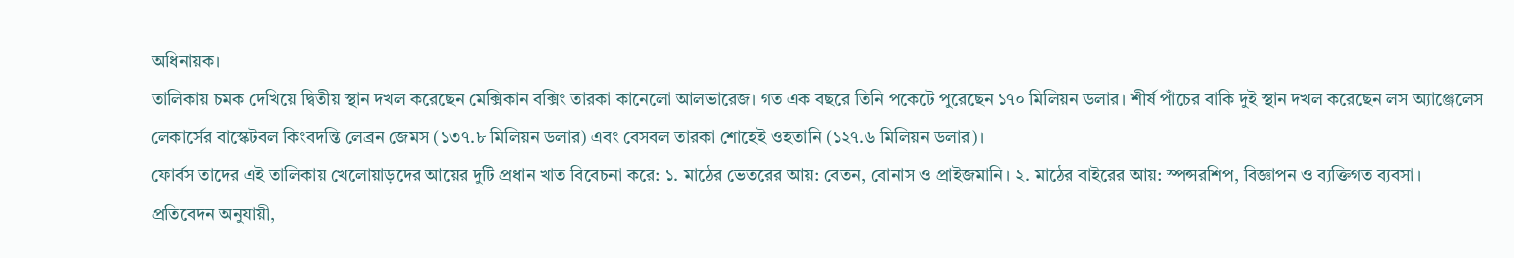অধিনায়ক।
তালিকায় চমক দেখিয়ে দ্বিতীয় স্থান দখল করেছেন মেক্সিকান বক্সিং তারকা কানেলো আলভারেজ। গত এক বছরে তিনি পকেটে পুরেছেন ১৭০ মিলিয়ন ডলার। শীর্ষ পাঁচের বাকি দুই স্থান দখল করেছেন লস অ্যাঞ্জেলেস লেকার্সের বাস্কেটবল কিংবদন্তি লেব্রন জেমস (১৩৭.৮ মিলিয়ন ডলার) এবং বেসবল তারকা শোহেই ওহতানি (১২৭.৬ মিলিয়ন ডলার)।
ফোর্বস তাদের এই তালিকায় খেলোয়াড়দের আয়ের দুটি প্রধান খাত বিবেচনা করে: ১. মাঠের ভেতরের আয়: বেতন, বোনাস ও প্রাইজমানি। ২. মাঠের বাইরের আয়: স্পন্সরশিপ, বিজ্ঞাপন ও ব্যক্তিগত ব্যবসা।
প্রতিবেদন অনুযায়ী,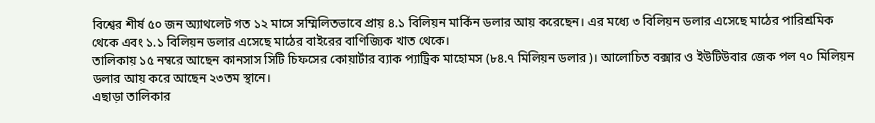বিশ্বের শীর্ষ ৫০ জন অ্যাথলেট গত ১২ মাসে সম্মিলিতভাবে প্রায় ৪.১ বিলিয়ন মার্কিন ডলার আয় করেছেন। এর মধ্যে ৩ বিলিয়ন ডলার এসেছে মাঠের পারিশ্রমিক থেকে এবং ১.১ বিলিয়ন ডলার এসেছে মাঠের বাইরের বাণিজ্যিক খাত থেকে।
তালিকায় ১৫ নম্বরে আছেন কানসাস সিটি চিফসের কোয়ার্টার ব্যাক প্যাট্রিক মাহোমস (৮৪.৭ মিলিয়ন ডলার)। আলোচিত বক্সার ও ইউটিউবার জেক পল ৭০ মিলিয়ন ডলার আয় করে আছেন ২৩তম স্থানে।
এছাড়া তালিকার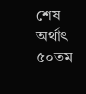শেষ অর্থাৎ ৫০তম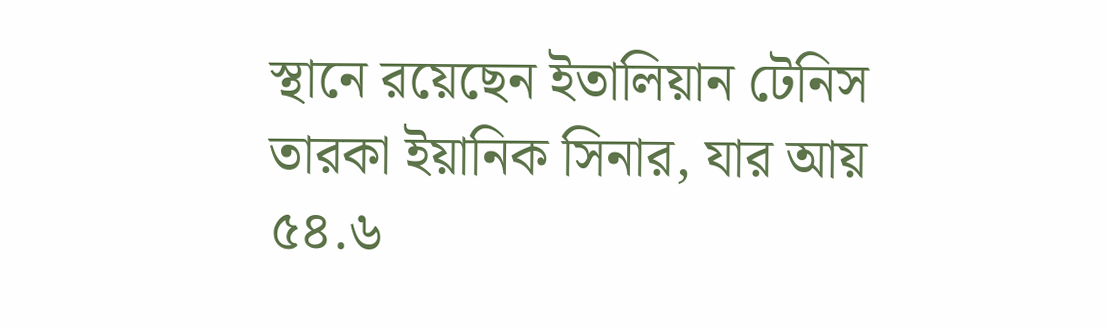স্থানে রয়েছেন ইতালিয়ান টেনিস তারকা ইয়ানিক সিনার, যার আয় ৫৪.৬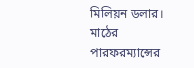মিলিয়ন ডলার।
মাঠের পারফরম্যান্সের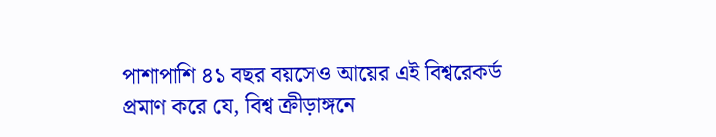পাশাপাশি ৪১ বছর বয়সেও আয়ের এই বিশ্বরেকর্ড প্রমাণ করে যে, বিশ্ব ক্রীড়াঙ্গনে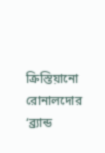ক্রিস্তিয়ানো রোনালদোর ‘ব্র্যান্ড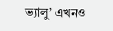ভ্যালু’ এখনও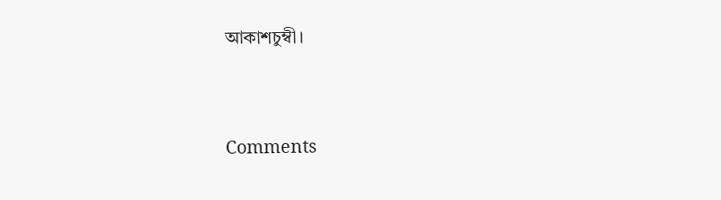আকাশচুম্বী।




Comments